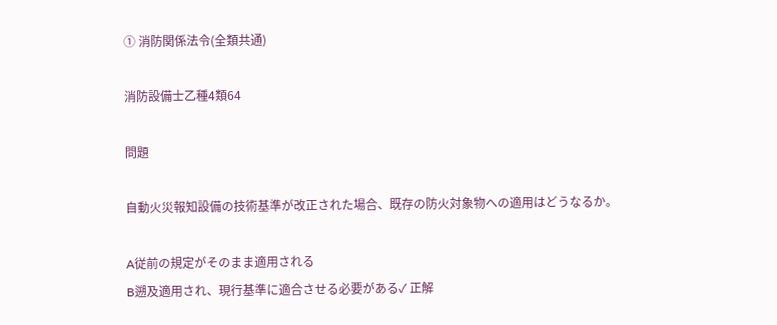① 消防関係法令(全類共通)

消防設備士乙種4類64

問題

自動火災報知設備の技術基準が改正された場合、既存の防火対象物への適用はどうなるか。

A従前の規定がそのまま適用される
B遡及適用され、現行基準に適合させる必要がある✓ 正解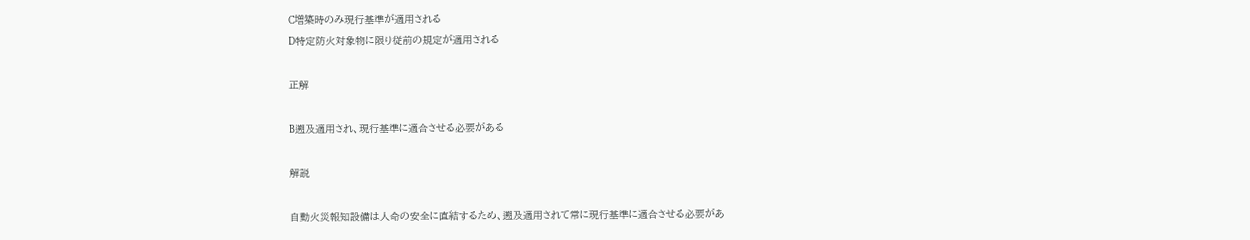C増築時のみ現行基準が適用される
D特定防火対象物に限り従前の規定が適用される

正解

B遡及適用され、現行基準に適合させる必要がある

解説

自動火災報知設備は人命の安全に直結するため、遡及適用されて常に現行基準に適合させる必要があ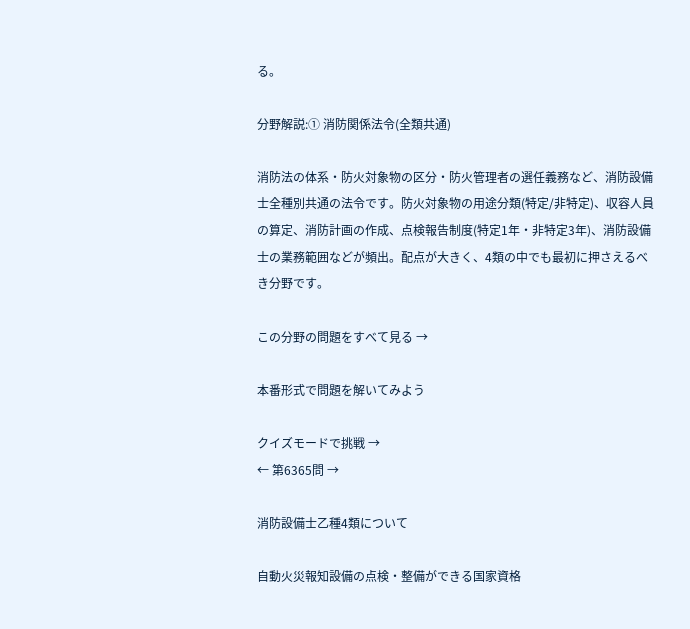る。

分野解説:① 消防関係法令(全類共通)

消防法の体系・防火対象物の区分・防火管理者の選任義務など、消防設備士全種別共通の法令です。防火対象物の用途分類(特定/非特定)、収容人員の算定、消防計画の作成、点検報告制度(特定1年・非特定3年)、消防設備士の業務範囲などが頻出。配点が大きく、4類の中でも最初に押さえるべき分野です。

この分野の問題をすべて見る →

本番形式で問題を解いてみよう

クイズモードで挑戦 →
← 第6365問 →

消防設備士乙種4類について

自動火災報知設備の点検・整備ができる国家資格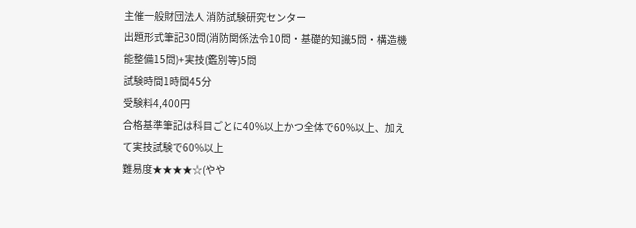主催一般財団法人 消防試験研究センター
出題形式筆記30問(消防関係法令10問・基礎的知識5問・構造機能整備15問)+実技(鑑別等)5問
試験時間1時間45分
受験料4,400円
合格基準筆記は科目ごとに40%以上かつ全体で60%以上、加えて実技試験で60%以上
難易度★★★★☆(やや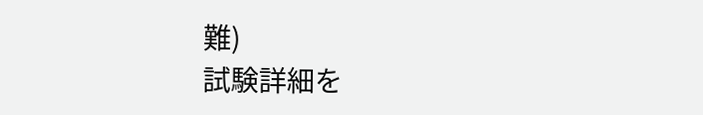難)
試験詳細を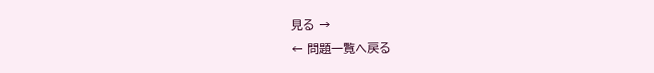見る →
← 問題一覧へ戻る